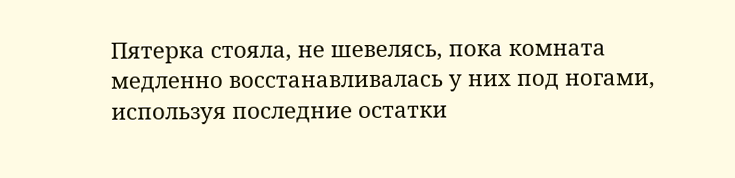Пятерка стояла, не шевелясь, пока комната медленно восстанавливалась у них под ногами, используя последние остатки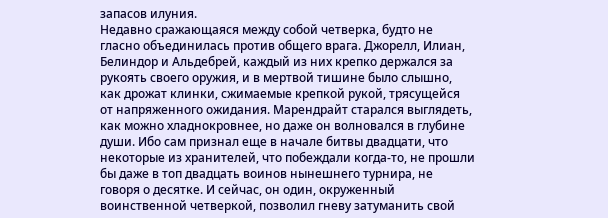запасов илуния.
Недавно сражающаяся между собой четверка, будто не гласно объединилась против общего врага. Джорелл, Илиан, Белиндор и Альдебрей, каждый из них крепко держался за рукоять своего оружия, и в мертвой тишине было слышно, как дрожат клинки, сжимаемые крепкой рукой, трясущейся от напряженного ожидания. Марендрайт старался выглядеть, как можно хладнокровнее, но даже он волновался в глубине души. Ибо сам признал еще в начале битвы двадцати, что некоторые из хранителей, что побеждали когда-то, не прошли бы даже в топ двадцать воинов нынешнего турнира, не говоря о десятке. И сейчас, он один, окруженный воинственной четверкой, позволил гневу затуманить свой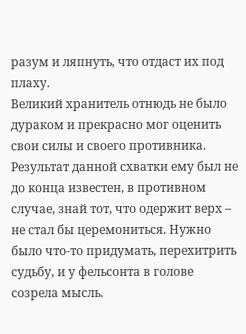разум и ляпнуть, что отдаст их под плаху.
Великий хранитель отнюдь не было дураком и прекрасно мог оценить свои силы и своего противника. Результат данной схватки ему был не до конца известен, в противном случае, знай тот, что одержит верх – не стал бы церемониться. Нужно было что-то придумать, перехитрить судьбу, и у фельсонта в голове созрела мысль.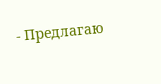- Предлагаю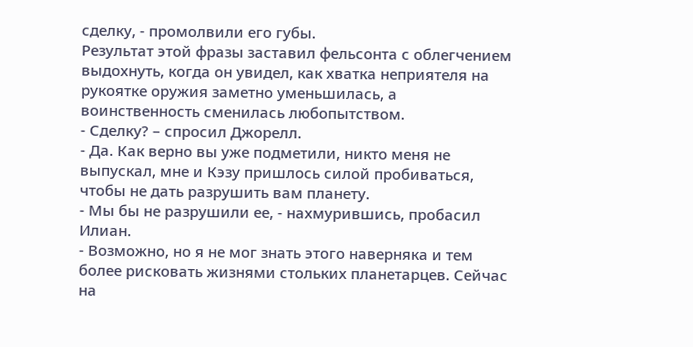сделку, - промолвили его губы.
Результат этой фразы заставил фельсонта с облегчением выдохнуть, когда он увидел, как хватка неприятеля на рукоятке оружия заметно уменьшилась, а воинственность сменилась любопытством.
- Сделку? – спросил Джорелл.
- Да. Как верно вы уже подметили, никто меня не выпускал, мне и Кэзу пришлось силой пробиваться, чтобы не дать разрушить вам планету.
- Мы бы не разрушили ее, - нахмурившись, пробасил Илиан.
- Возможно, но я не мог знать этого наверняка и тем более рисковать жизнями стольких планетарцев. Сейчас на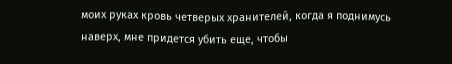моих руках кровь четверых хранителей, когда я поднимусь наверх, мне придется убить еще, чтобы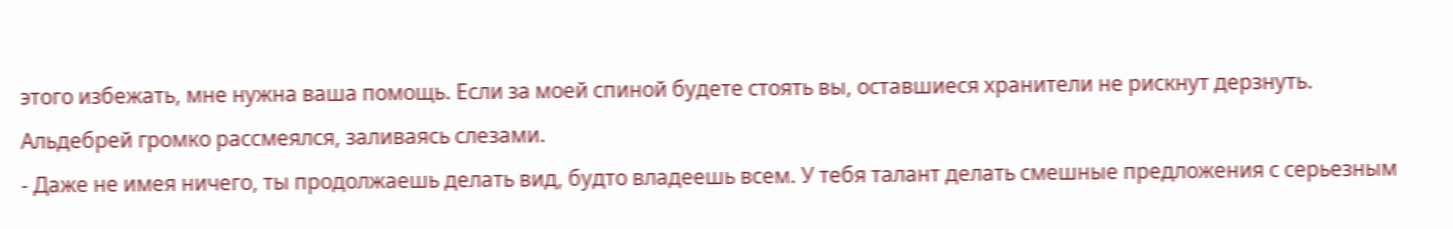этого избежать, мне нужна ваша помощь. Если за моей спиной будете стоять вы, оставшиеся хранители не рискнут дерзнуть.
Альдебрей громко рассмеялся, заливаясь слезами.
- Даже не имея ничего, ты продолжаешь делать вид, будто владеешь всем. У тебя талант делать смешные предложения с серьезным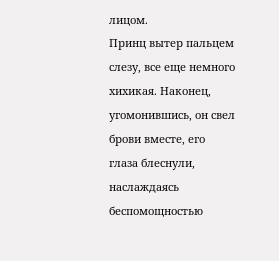лицом.
Принц вытер пальцем слезу, все еще немного хихикая. Наконец, угомонившись, он свел брови вместе, его глаза блеснули, наслаждаясь беспомощностью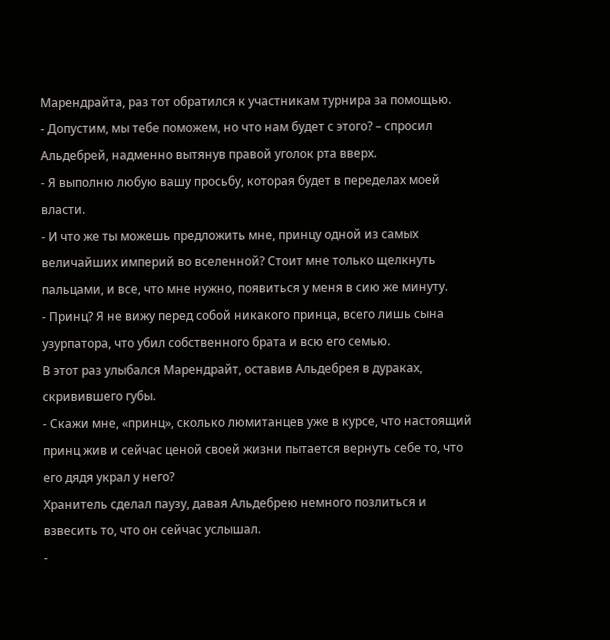Марендрайта, раз тот обратился к участникам турнира за помощью.
- Допустим, мы тебе поможем, но что нам будет с этого? – спросил Альдебрей, надменно вытянув правой уголок рта вверх.
- Я выполню любую вашу просьбу, которая будет в переделах моей власти.
- И что же ты можешь предложить мне, принцу одной из самых величайших империй во вселенной? Стоит мне только щелкнуть пальцами, и все, что мне нужно, появиться у меня в сию же минуту.
- Принц? Я не вижу перед собой никакого принца, всего лишь сына узурпатора, что убил собственного брата и всю его семью.
В этот раз улыбался Марендрайт, оставив Альдебрея в дураках, скривившего губы.
- Скажи мне, «принц», сколько люмитанцев уже в курсе, что настоящий принц жив и сейчас ценой своей жизни пытается вернуть себе то, что его дядя украл у него?
Хранитель сделал паузу, давая Альдебрею немного позлиться и взвесить то, что он сейчас услышал.
-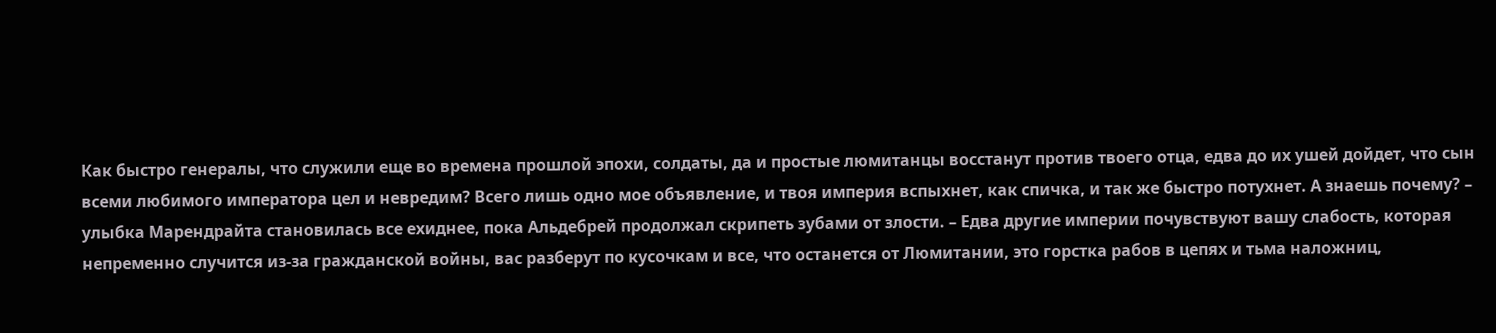Как быстро генералы, что служили еще во времена прошлой эпохи, солдаты, да и простые люмитанцы восстанут против твоего отца, едва до их ушей дойдет, что сын всеми любимого императора цел и невредим? Всего лишь одно мое объявление, и твоя империя вспыхнет, как спичка, и так же быстро потухнет. А знаешь почему? – улыбка Марендрайта становилась все ехиднее, пока Альдебрей продолжал скрипеть зубами от злости. – Едва другие империи почувствуют вашу слабость, которая непременно случится из-за гражданской войны, вас разберут по кусочкам и все, что останется от Люмитании, это горстка рабов в цепях и тьма наложниц,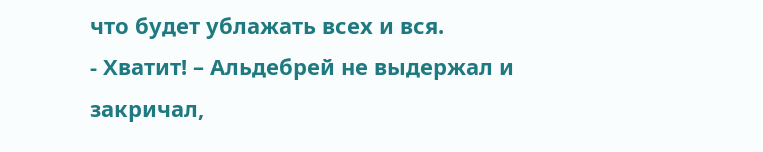что будет ублажать всех и вся.
- Хватит! – Альдебрей не выдержал и закричал,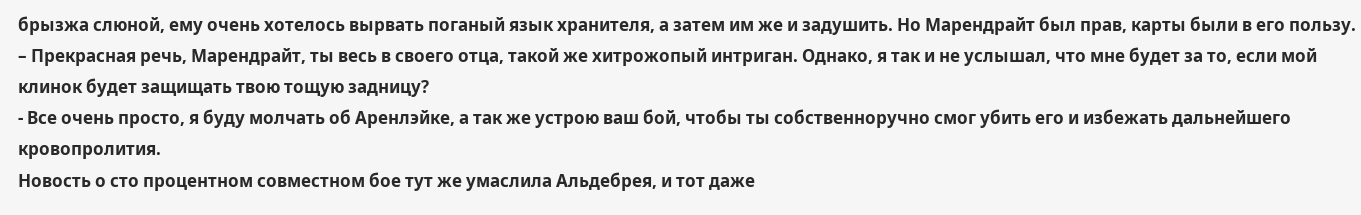брызжа слюной, ему очень хотелось вырвать поганый язык хранителя, а затем им же и задушить. Но Марендрайт был прав, карты были в его пользу. – Прекрасная речь, Марендрайт, ты весь в своего отца, такой же хитрожопый интриган. Однако, я так и не услышал, что мне будет за то, если мой клинок будет защищать твою тощую задницу?
- Все очень просто, я буду молчать об Аренлэйке, а так же устрою ваш бой, чтобы ты собственноручно смог убить его и избежать дальнейшего кровопролития.
Новость о сто процентном совместном бое тут же умаслила Альдебрея, и тот даже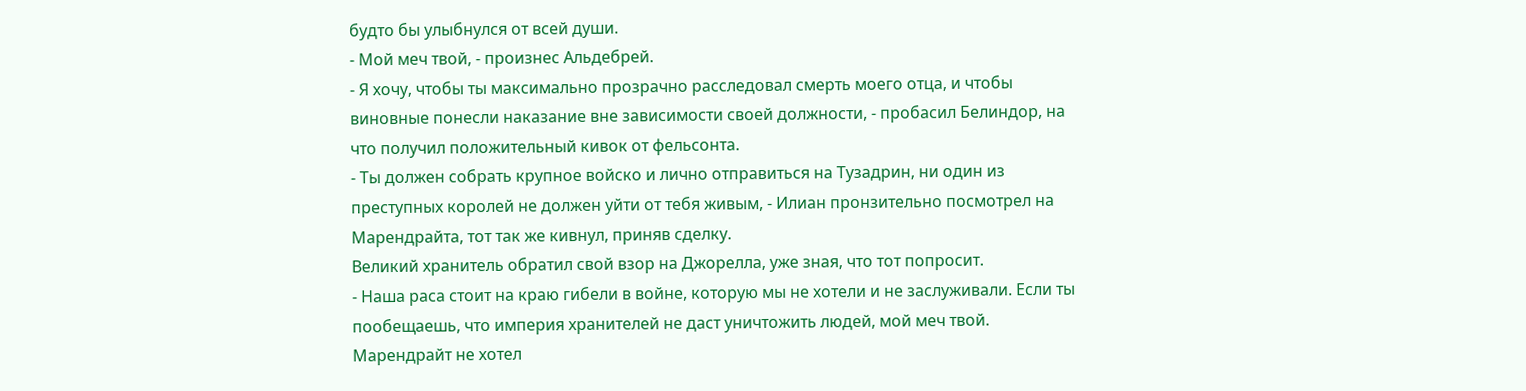будто бы улыбнулся от всей души.
- Мой меч твой, - произнес Альдебрей.
- Я хочу, чтобы ты максимально прозрачно расследовал смерть моего отца, и чтобы виновные понесли наказание вне зависимости своей должности, - пробасил Белиндор, на что получил положительный кивок от фельсонта.
- Ты должен собрать крупное войско и лично отправиться на Тузадрин, ни один из преступных королей не должен уйти от тебя живым, - Илиан пронзительно посмотрел на Марендрайта, тот так же кивнул, приняв сделку.
Великий хранитель обратил свой взор на Джорелла, уже зная, что тот попросит.
- Наша раса стоит на краю гибели в войне, которую мы не хотели и не заслуживали. Если ты пообещаешь, что империя хранителей не даст уничтожить людей, мой меч твой.
Марендрайт не хотел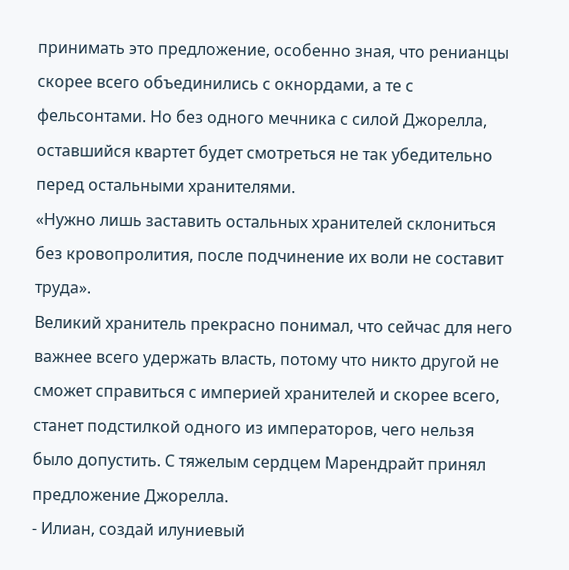принимать это предложение, особенно зная, что ренианцы скорее всего объединились с окнордами, а те с фельсонтами. Но без одного мечника с силой Джорелла, оставшийся квартет будет смотреться не так убедительно перед остальными хранителями.
«Нужно лишь заставить остальных хранителей склониться без кровопролития, после подчинение их воли не составит труда».
Великий хранитель прекрасно понимал, что сейчас для него важнее всего удержать власть, потому что никто другой не сможет справиться с империей хранителей и скорее всего, станет подстилкой одного из императоров, чего нельзя было допустить. С тяжелым сердцем Марендрайт принял предложение Джорелла.
- Илиан, создай илуниевый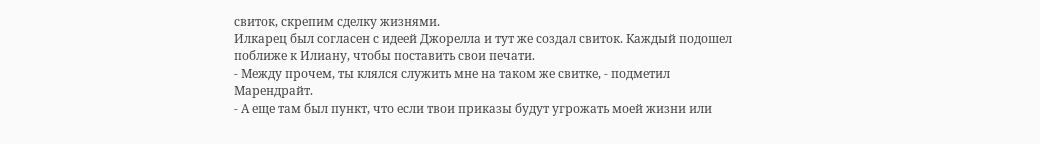свиток, скрепим сделку жизнями.
Илкарец был согласен с идеей Джорелла и тут же создал свиток. Каждый подошел поближе к Илиану, чтобы поставить свои печати.
- Между прочем, ты клялся служить мне на таком же свитке, - подметил Марендрайт.
- А еще там был пункт, что если твои приказы будут угрожать моей жизни или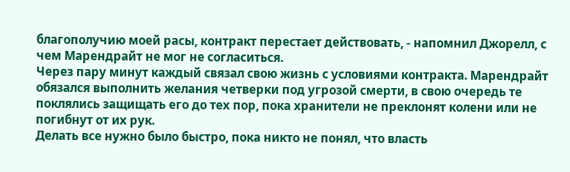благополучию моей расы, контракт перестает действовать, - напомнил Джорелл, с чем Марендрайт не мог не согласиться.
Через пару минут каждый связал свою жизнь с условиями контракта. Марендрайт обязался выполнить желания четверки под угрозой смерти, в свою очередь те поклялись защищать его до тех пор, пока хранители не преклонят колени или не погибнут от их рук.
Делать все нужно было быстро, пока никто не понял, что власть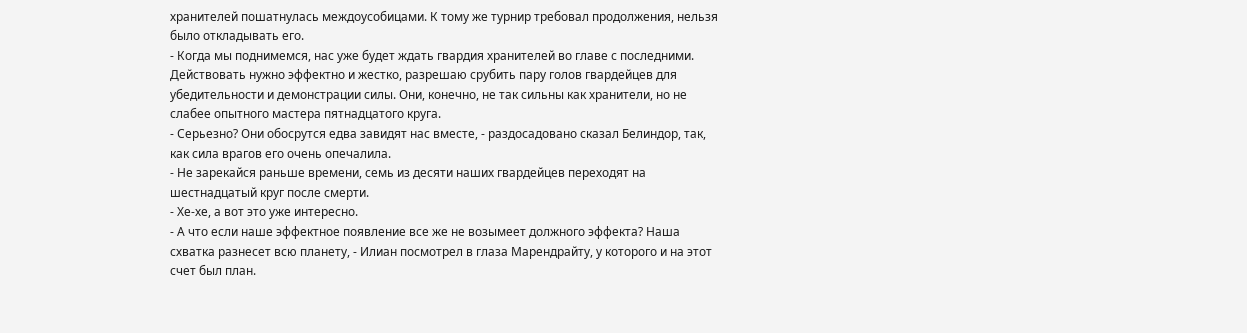хранителей пошатнулась междоусобицами. К тому же турнир требовал продолжения, нельзя было откладывать его.
- Когда мы поднимемся, нас уже будет ждать гвардия хранителей во главе с последними. Действовать нужно эффектно и жестко, разрешаю срубить пару голов гвардейцев для убедительности и демонстрации силы. Они, конечно, не так сильны как хранители, но не слабее опытного мастера пятнадцатого круга.
- Серьезно? Они обосрутся едва завидят нас вместе, - раздосадовано сказал Белиндор, так, как сила врагов его очень опечалила.
- Не зарекайся раньше времени, семь из десяти наших гвардейцев переходят на шестнадцатый круг после смерти.
- Хе-хе, а вот это уже интересно.
- А что если наше эффектное появление все же не возымеет должного эффекта? Наша схватка разнесет всю планету, - Илиан посмотрел в глаза Марендрайту, у которого и на этот счет был план.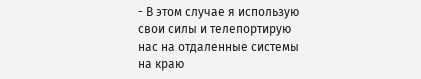- В этом случае я использую свои силы и телепортирую нас на отдаленные системы на краю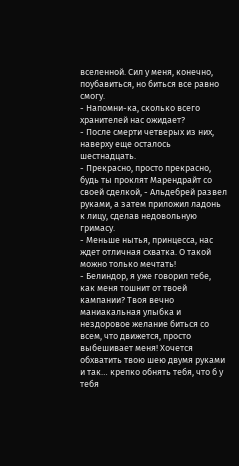вселенной. Сил у меня, конечно, поубавиться, но биться все равно смогу.
- Напомни-ка, сколько всего хранителей нас ожидает?
- После смерти четверых из них, наверху еще осталось шестнадцать.
- Прекрасно, просто прекрасно, будь ты проклят Марендрайт со своей сделкой, - Альдебрей развел руками, а затем приложил ладонь к лицу, сделав недовольную гримасу.
- Меньше нытья, принцесса, нас ждет отличная схватка. О такой можно только мечтать!
- Белиндор, я уже говорил тебе, как меня тошнит от твоей кампании? Твоя вечно маниакальная улыбка и нездоровое желание биться со всем, что движется, просто выбешивает меня! Хочется обхватить твою шею двумя руками и так… крепко обнять тебя, что б у тебя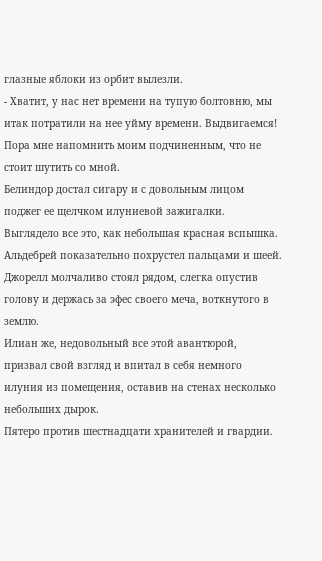глазные яблоки из орбит вылезли.
- Хватит, у нас нет времени на тупую болтовню, мы итак потратили на нее уйму времени. Выдвигаемся! Пора мне напомнить моим подчиненным, что не стоит шутить со мной.
Белиндор достал сигару и с довольным лицом поджег ее щелчком илуниевой зажигалки. Выглядело все это, как небольшая красная вспышка.
Альдебрей показательно похрустел пальцами и шеей.
Джорелл молчаливо стоял рядом, слегка опустив голову и держась за эфес своего меча, воткнутого в землю.
Илиан же, недовольный все этой авантюрой, призвал свой взгляд и впитал в себя немного илуния из помещения, оставив на стенах несколько небольших дырок.
Пятеро против шестнадцати хранителей и гвардии.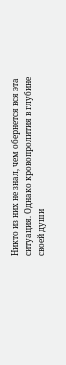Никто из них не знал, чем обернется вся эта ситуация. Однако кровопролития в глубине своей души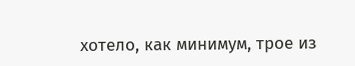хотело, как минимум, трое из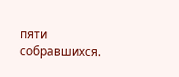пяти собравшихся.